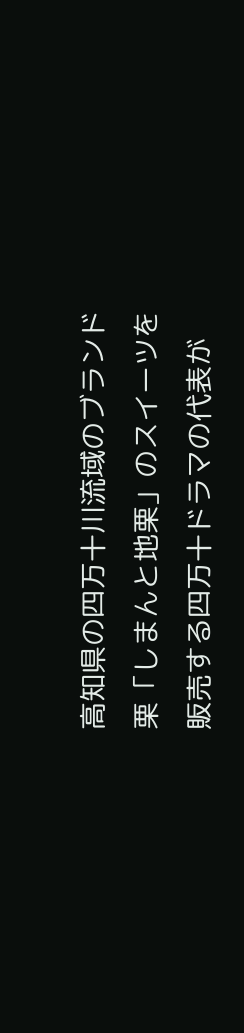高知県の四万十川流域のブランド栗「しまんと地栗」のスイーツを販売する四万十ドラマの代表が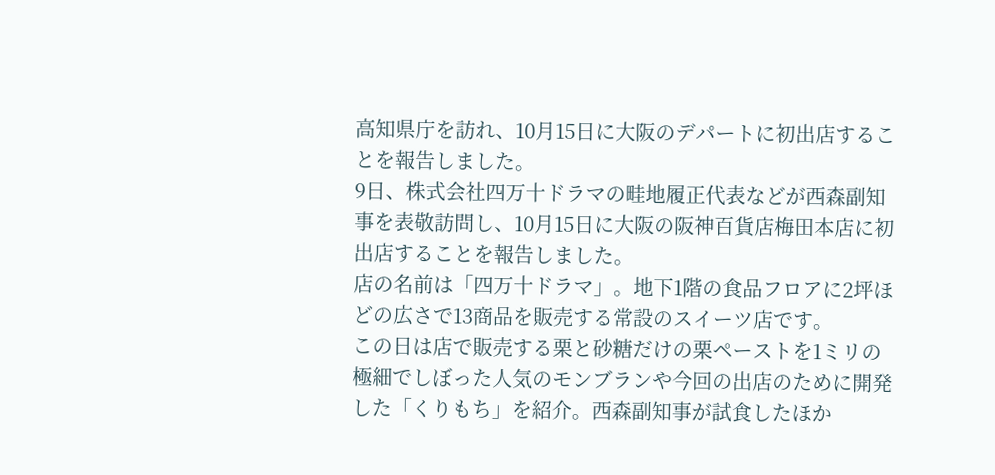高知県庁を訪れ、10月15日に大阪のデパートに初出店することを報告しました。
9日、株式会社四万十ドラマの畦地履正代表などが西森副知事を表敬訪問し、10月15日に大阪の阪神百貨店梅田本店に初出店することを報告しました。
店の名前は「四万十ドラマ」。地下1階の食品フロアに2坪ほどの広さで13商品を販売する常設のスイーツ店です。
この日は店で販売する栗と砂糖だけの栗ペーストを1ミリの極細でしぼった人気のモンブランや今回の出店のために開発した「くりもち」を紹介。西森副知事が試食したほか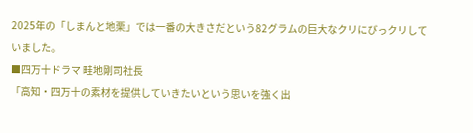2025年の「しまんと地栗」では一番の大きさだという82グラムの巨大なクリにびっクリしていました。
■四万十ドラマ 畦地剛司社長
「高知・四万十の素材を提供していきたいという思いを強く出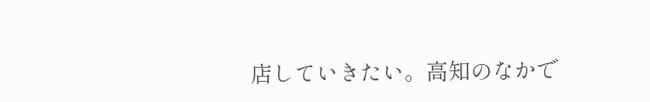店していきたい。高知のなかで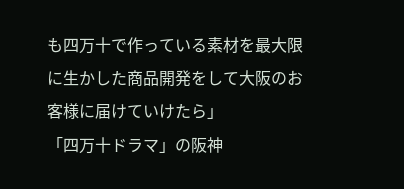も四万十で作っている素材を最大限に生かした商品開発をして大阪のお客様に届けていけたら」
「四万十ドラマ」の阪神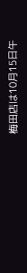梅田店は10月15日午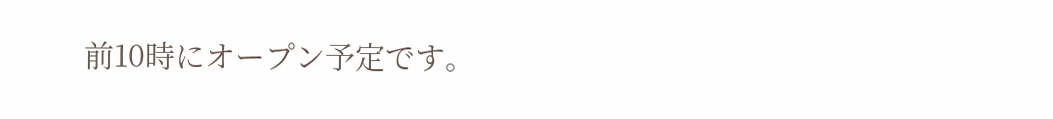前10時にオープン予定です。